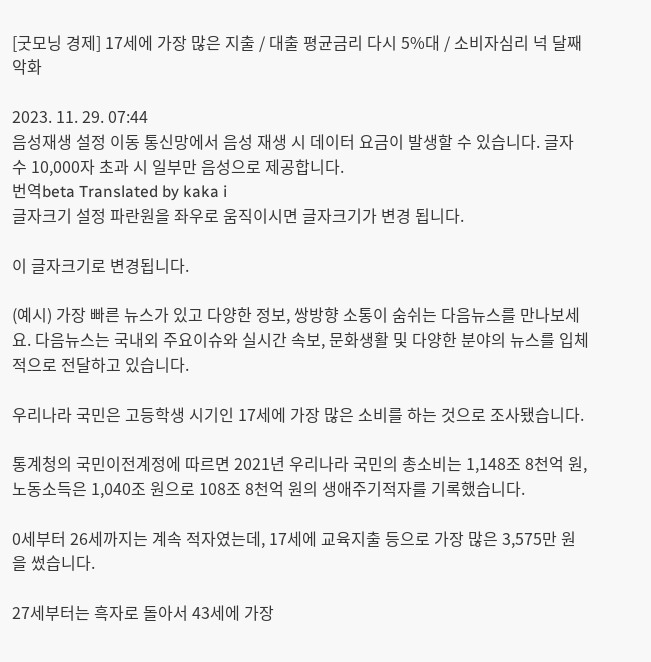[굿모닝 경제] 17세에 가장 많은 지출 / 대출 평균금리 다시 5%대 / 소비자심리 넉 달째 악화

2023. 11. 29. 07:44
음성재생 설정 이동 통신망에서 음성 재생 시 데이터 요금이 발생할 수 있습니다. 글자 수 10,000자 초과 시 일부만 음성으로 제공합니다.
번역beta Translated by kaka i
글자크기 설정 파란원을 좌우로 움직이시면 글자크기가 변경 됩니다.

이 글자크기로 변경됩니다.

(예시) 가장 빠른 뉴스가 있고 다양한 정보, 쌍방향 소통이 숨쉬는 다음뉴스를 만나보세요. 다음뉴스는 국내외 주요이슈와 실시간 속보, 문화생활 및 다양한 분야의 뉴스를 입체적으로 전달하고 있습니다.

우리나라 국민은 고등학생 시기인 17세에 가장 많은 소비를 하는 것으로 조사됐습니다.

통계청의 국민이전계정에 따르면 2021년 우리나라 국민의 총소비는 1,148조 8천억 원, 노동소득은 1,040조 원으로 108조 8천억 원의 생애주기적자를 기록했습니다.

0세부터 26세까지는 계속 적자였는데, 17세에 교육지출 등으로 가장 많은 3,575만 원을 썼습니다.

27세부터는 흑자로 돌아서 43세에 가장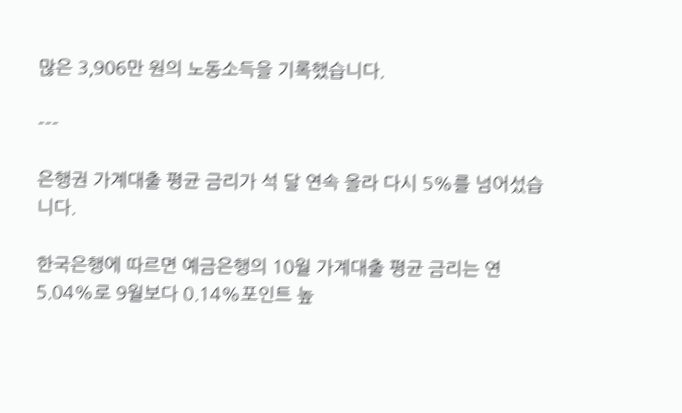많은 3,906만 원의 노동소득을 기록했습니다.

---

은행권 가계대출 평균 금리가 석 달 연속 올라 다시 5%를 넘어섰습니다.

한국은행에 따르면 예금은행의 10월 가계대출 평균 금리는 연 5.04%로 9월보다 0.14%포인트 높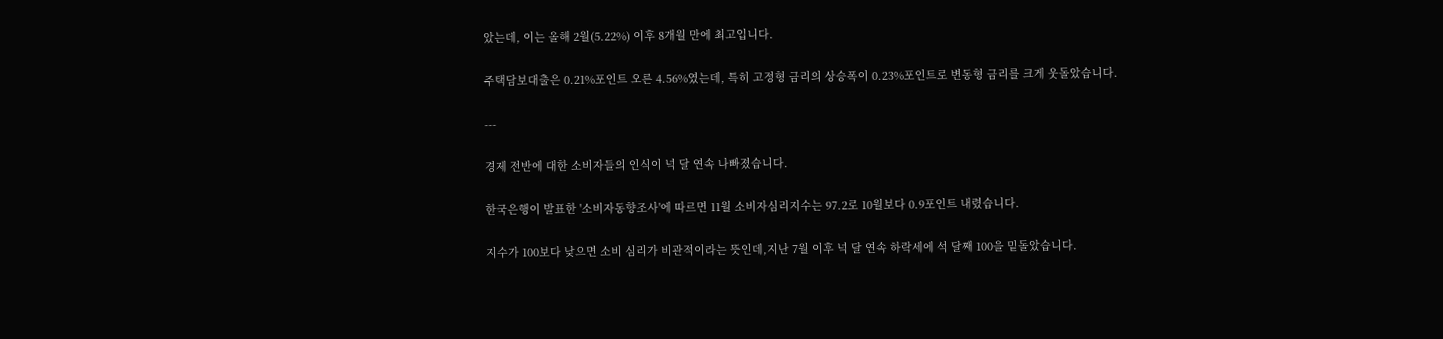았는데, 이는 올해 2월(5.22%) 이후 8개월 만에 최고입니다.

주택담보대출은 0.21%포인트 오른 4.56%였는데, 특히 고정형 금리의 상승폭이 0.23%포인트로 변동형 금리를 크게 웃돌았습니다.

---

경제 전반에 대한 소비자들의 인식이 넉 달 연속 나빠졌습니다.

한국은행이 발표한 '소비자동향조사'에 따르면 11월 소비자심리지수는 97.2로 10월보다 0.9포인트 내렸습니다.

지수가 100보다 낮으면 소비 심리가 비관적이라는 뜻인데,지난 7월 이후 넉 달 연속 하락세에 석 달째 100을 밑돌았습니다.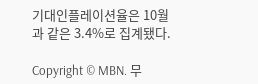기대인플레이션율은 10월과 같은 3.4%로 집계됐다.

Copyright © MBN. 무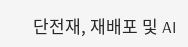단전재, 재배포 및 AI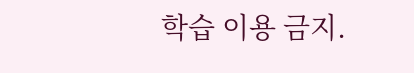학습 이용 금지.